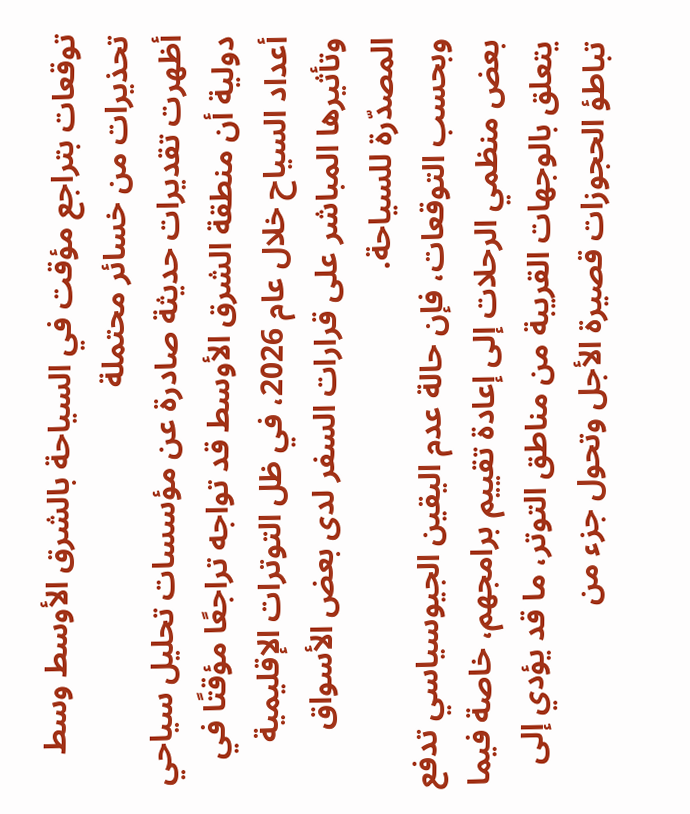توقعات بتراجع مؤقت في السياحة بالشرق الأوسط وسط تحذيرات من خسائر محتملة
أظهرت تقديرات حديثة صادرة عن مؤسسات تحليل سياحي دولية أن منطقة الشرق الأوسط قد تواجه تراجعًا مؤقتًا في أعداد السياح خلال عام 2026، في ظل التوترات الإقليمية وتأثيرها المباشر على قرارات السفر لدى بعض الأسواق المصدّرة للسياحة.
وبحسب التوقعات، فإن حالة عدم اليقين الجيوسياسي تدفع بعض منظمي الرحلات إلى إعادة تقييم برامجهم، خاصة فيما يتعلق بالوجهات القريبة من مناطق التوتر، ما قد يؤدي إلى تباطؤ الحجوزات قصيرة الأجل وتحول جزء من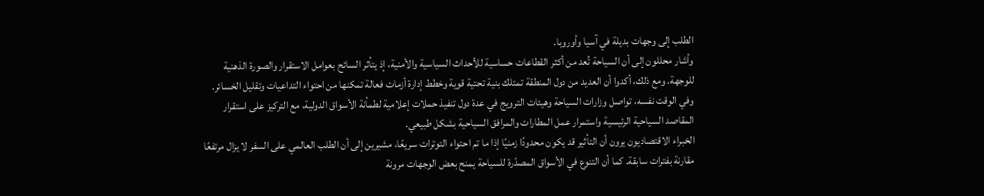الطلب إلى وجهات بديلة في آسيا وأوروبا.
وأشار محللون إلى أن السياحة تُعد من أكثر القطاعات حساسية للأحداث السياسية والأمنية، إذ يتأثر السائح بعوامل الاستقرار والصورة الذهنية للوجهة. ومع ذلك، أكدوا أن العديد من دول المنطقة تمتلك بنية تحتية قوية وخطط إدارة أزمات فعالة تمكنها من احتواء التداعيات وتقليل الخسائر.
وفي الوقت نفسه، تواصل وزارات السياحة وهيئات الترويج في عدة دول تنفيذ حملات إعلامية لطمأنة الأسواق الدولية، مع التركيز على استقرار المقاصد السياحية الرئيسية واستمرار عمل المطارات والمرافق السياحية بشكل طبيعي.
الخبراء الاقتصاديون يرون أن التأثير قد يكون محدودًا زمنيًا إذا ما تم احتواء التوترات سريعًا، مشيرين إلى أن الطلب العالمي على السفر لا يزال مرتفعًا مقارنة بفترات سابقة. كما أن التنوع في الأسواق المصدّرة للسياحة يمنح بعض الوجهات مرونة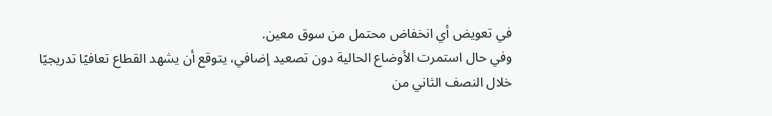في تعويض أي انخفاض محتمل من سوق معين.
وفي حال استمرت الأوضاع الحالية دون تصعيد إضافي، يتوقع أن يشهد القطاع تعافيًا تدريجيًا خلال النصف الثاني من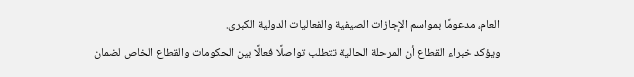العام، مدعومًا بمواسم الإجازات الصيفية والفعاليات الدولية الكبرى.
ويؤكد خبراء القطاع أن المرحلة الحالية تتطلب تواصلًا فعالًا بين الحكومات والقطاع الخاص لضمان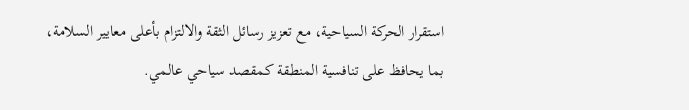استقرار الحركة السياحية، مع تعزيز رسائل الثقة والالتزام بأعلى معايير السلامة، بما يحافظ على تنافسية المنطقة كمقصد سياحي عالمي.